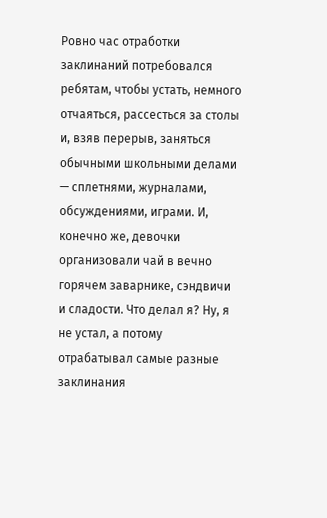Ровно час отработки заклинаний потребовался ребятам, чтобы устать, немного отчаяться, рассесться за столы и, взяв перерыв, заняться обычными школьными делами — сплетнями, журналами, обсуждениями, играми. И, конечно же, девочки организовали чай в вечно горячем заварнике, сэндвичи и сладости. Что делал я? Ну, я не устал, а потому отрабатывал самые разные заклинания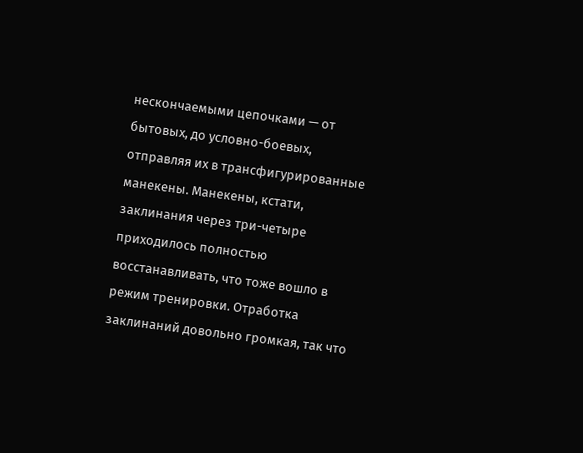нескончаемыми цепочками — от бытовых, до условно-боевых, отправляя их в трансфигурированные манекены. Манекены, кстати, заклинания через три-четыре приходилось полностью восстанавливать, что тоже вошло в режим тренировки. Отработка заклинаний довольно громкая, так что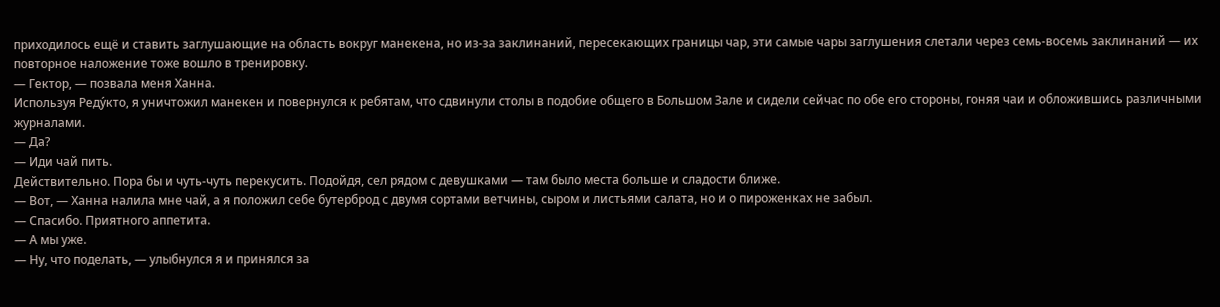приходилось ещё и ставить заглушающие на область вокруг манекена, но из-за заклинаний, пересекающих границы чар, эти самые чары заглушения слетали через семь-восемь заклинаний — их повторное наложение тоже вошло в тренировку.
— Гектор, — позвала меня Ханна.
Используя Реду́кто, я уничтожил манекен и повернулся к ребятам, что сдвинули столы в подобие общего в Большом Зале и сидели сейчас по обе его стороны, гоняя чаи и обложившись различными журналами.
— Да?
— Иди чай пить.
Действительно. Пора бы и чуть-чуть перекусить. Подойдя, сел рядом с девушками — там было места больше и сладости ближе.
— Вот, — Ханна налила мне чай, а я положил себе бутерброд с двумя сортами ветчины, сыром и листьями салата, но и о пироженках не забыл.
— Спасибо. Приятного аппетита.
— А мы уже.
— Ну, что поделать, — улыбнулся я и принялся за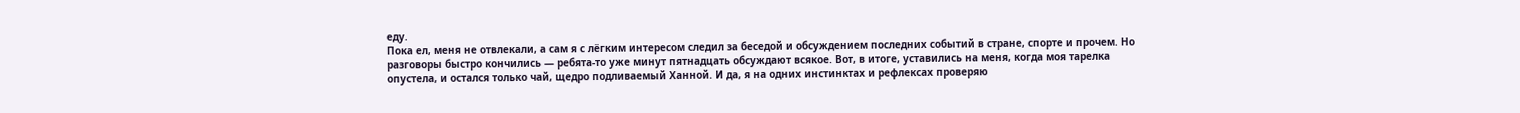еду.
Пока ел, меня не отвлекали, а сам я с лёгким интересом следил за беседой и обсуждением последних событий в стране, спорте и прочем. Но разговоры быстро кончились — ребята-то уже минут пятнадцать обсуждают всякое. Вот, в итоге, уставились на меня, когда моя тарелка опустела, и остался только чай, щедро подливаемый Ханной. И да, я на одних инстинктах и рефлексах проверяю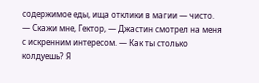содержимое еды, ища отклики в магии — чисто.
— Скажи мне, Гектор, — Джастин смотрел на меня с искренним интересом. — Как ты столько колдуешь? Я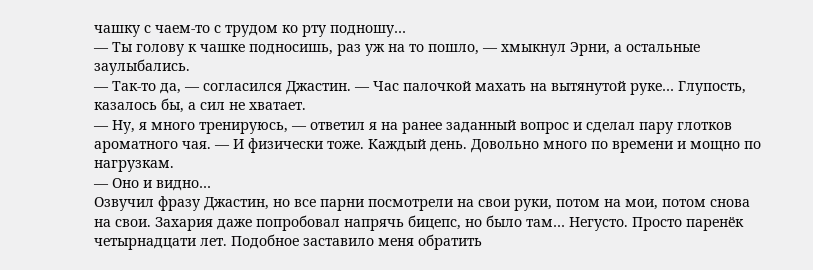чашку с чаем-то с трудом ко рту подношу…
— Ты голову к чашке подносишь, раз уж на то пошло, — хмыкнул Эрни, а остальные заулыбались.
— Так-то да, — согласился Джастин. — Час палочкой махать на вытянутой руке… Глупость, казалось бы, а сил не хватает.
— Ну, я много тренируюсь, — ответил я на ранее заданный вопрос и сделал пару глотков ароматного чая. — И физически тоже. Каждый день. Довольно много по времени и мощно по нагрузкам.
— Оно и видно…
Озвучил фразу Джастин, но все парни посмотрели на свои руки, потом на мои, потом снова на свои. Захария даже попробовал напрячь бицепс, но было там… Негусто. Просто паренёк четырнадцати лет. Подобное заставило меня обратить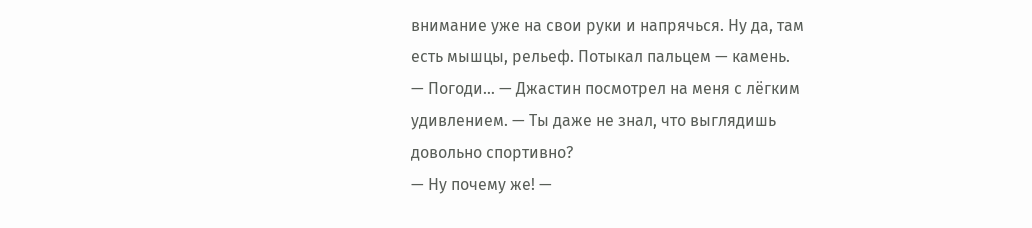внимание уже на свои руки и напрячься. Ну да, там есть мышцы, рельеф. Потыкал пальцем — камень.
— Погоди… — Джастин посмотрел на меня с лёгким удивлением. — Ты даже не знал, что выглядишь довольно спортивно?
— Ну почему же! —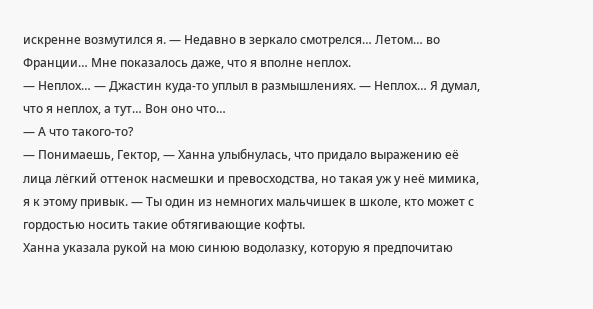искренне возмутился я. — Недавно в зеркало смотрелся… Летом… во Франции… Мне показалось даже, что я вполне неплох.
— Неплох… — Джастин куда-то уплыл в размышлениях. — Неплох… Я думал, что я неплох, а тут… Вон оно что…
— А что такого-то?
— Понимаешь, Гектор, — Ханна улыбнулась, что придало выражению её лица лёгкий оттенок насмешки и превосходства, но такая уж у неё мимика, я к этому привык. — Ты один из немногих мальчишек в школе, кто может с гордостью носить такие обтягивающие кофты.
Ханна указала рукой на мою синюю водолазку, которую я предпочитаю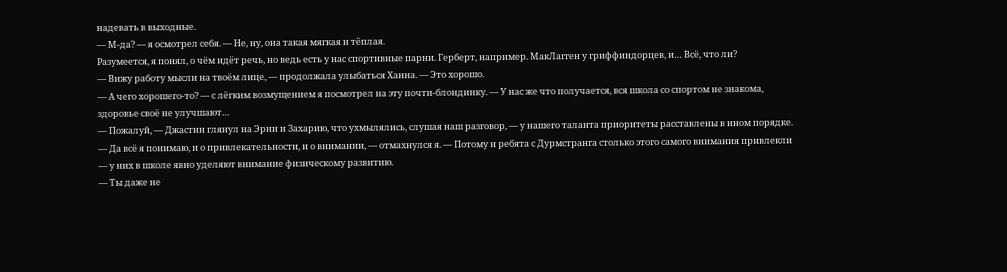надевать в выходные.
— М-да? — я осмотрел себя. — Не, ну, она такая мягкая и тёплая.
Разумеется, я понял, о чём идёт речь, но ведь есть у нас спортивные парни. Герберт, например. МакЛагген у гриффиндорцев, и… Всё, что ли?
— Вижу работу мысли на твоём лице, — продолжала улыбаться Ханна. — Это хорошо.
— А чего хорошего-то? — с лёгким возмущением я посмотрел на эту почти-блондинку. — У нас же что получается, вся школа со спортом не знакома, здоровье своё не улучшают…
— Пожалуй, — Джастин глянул на Эрни и Захарию, что ухмылялись, слушая наш разговор, — у нашего таланта приоритеты расставлены в ином порядке.
— Да всё я понимаю, и о привлекательности, и о внимании, — отмахнулся я. — Потому и ребята с Дурмстранга столько этого самого внимания привлекли — у них в школе явно уделяют внимание физическому развитию.
— Ты даже не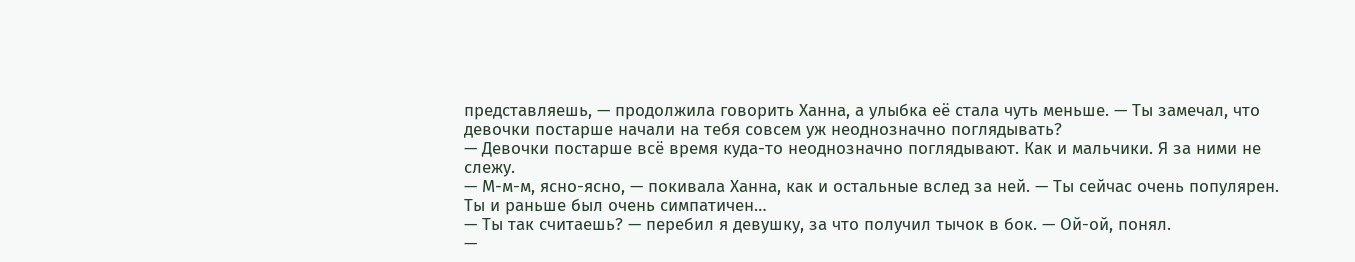представляешь, — продолжила говорить Ханна, а улыбка её стала чуть меньше. — Ты замечал, что девочки постарше начали на тебя совсем уж неоднозначно поглядывать?
— Девочки постарше всё время куда-то неоднозначно поглядывают. Как и мальчики. Я за ними не слежу.
— М-м-м, ясно-ясно, — покивала Ханна, как и остальные вслед за ней. — Ты сейчас очень популярен. Ты и раньше был очень симпатичен…
— Ты так считаешь? — перебил я девушку, за что получил тычок в бок. — Ой-ой, понял.
—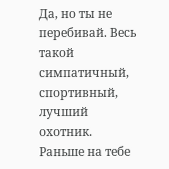Да, но ты не перебивай. Весь такой симпатичный, спортивный, лучший охотник. Раньше на тебе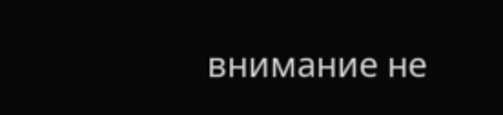внимание не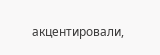акцентировали,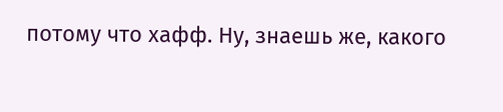потому что хафф. Ну, знаешь же, какого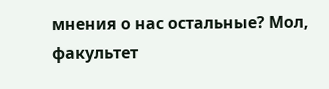мнения о нас остальные? Мол, факультет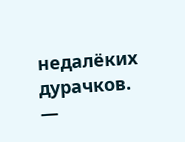недалёких дурачков.
—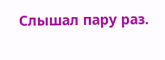Слышал пару раз.